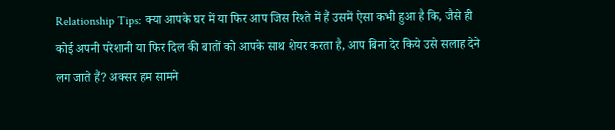Relationship Tips: क्या आपके घर में या फिर आप जिस रिश्ते में हैं उसमें ऐसा कभी हुआ है कि, जैसे ही कोई अपनी परेशानी या फिर दिल की बातों को आपके साथ शेयर करता है, आप बिना देर किये उसे सलाह देने लग जाते हैं? अक्सर हम सामने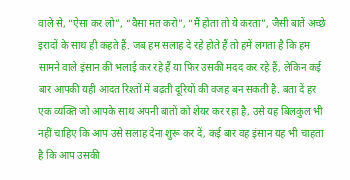वाले से, “ऐसा कर लो”, “वैसा मत करो”, “मैं होता तो ये करता”, जैसी बातें अच्छे इरादों के साथ ही कहते हैं. जब हम सलाह दे रहे होते हैं तो हमें लगता है कि हम सामने वाले इंसान की भलाई कर रहे हैं या फिर उसकी मदद कर रहे हैं, लेकिन कई बार आपकी यही आदत रिश्तों में बढ़ती दूरियों की वजह बन सकती है. बता दें हर एक व्यक्ति जो आपके साथ अपनी बातों को शेयर कर रहा है, उसे यह बिलकुल भी नहीं चाहिए कि आप उसे सलाह देना शुरू कर दें, कई बार वह इंसान यह भी चाहता है कि आप उसकी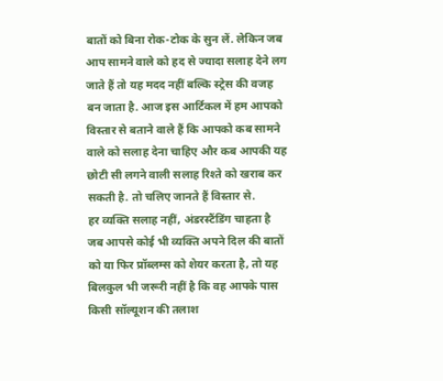बातों को बिना रोक-टोक के सुन लें. लेकिन जब आप सामने वाले को हद से ज्यादा सलाह देने लग जाते हैं तो यह मदद नहीं बल्कि स्ट्रेस की वजह बन जाता है. आज इस आर्टिकल में हम आपको विस्तार से बताने वाले हैं कि आपको कब सामने वाले को सलाह देना चाहिए और कब आपकी यह छोटी सी लगने वाली सलाह रिश्ते को खराब कर सकती है. तो चलिए जानते हैं विस्तार से.
हर व्यक्ति सलाह नहीं, अंडरस्टैंडिंग चाहता है
जब आपसे कोई भी व्यक्ति अपने दिल की बातों को या फिर प्रॉब्लम्स को शेयर करता है, तो यह बिलकुल भी जरूरी नहीं है कि वह आपके पास किसी सॉल्यूशन की तलाश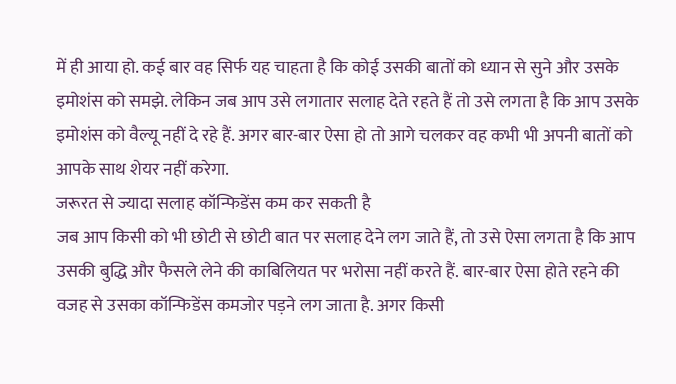में ही आया हो. कई बार वह सिर्फ यह चाहता है कि कोई उसकी बातों को ध्यान से सुने और उसके इमोशंस को समझे. लेकिन जब आप उसे लगातार सलाह देते रहते हैं तो उसे लगता है कि आप उसके इमोशंस को वैल्यू नहीं दे रहे हैं. अगर बार-बार ऐसा हो तो आगे चलकर वह कभी भी अपनी बातों को आपके साथ शेयर नहीं करेगा.
जरूरत से ज्यादा सलाह कॉन्फिडेंस कम कर सकती है
जब आप किसी को भी छोटी से छोटी बात पर सलाह देने लग जाते हैं, तो उसे ऐसा लगता है कि आप उसकी बुद्धि और फैसले लेने की काबिलियत पर भरोसा नहीं करते हैं. बार-बार ऐसा होते रहने की वजह से उसका कॉन्फिडेंस कमजोर पड़ने लग जाता है. अगर किसी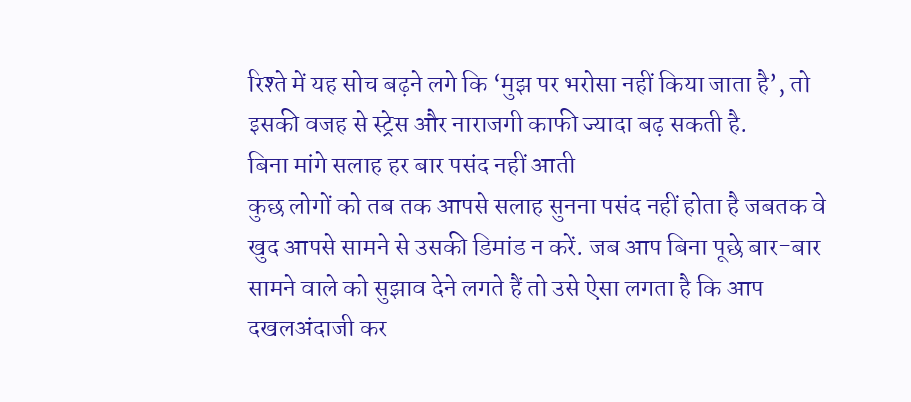रिश्ते में यह सोच बढ़ने लगे कि ‘मुझ पर भरोसा नहीं किया जाता है’, तो इसकी वजह से स्ट्रेस और नाराजगी काफी ज्यादा बढ़ सकती है.
बिना मांगे सलाह हर बार पसंद नहीं आती
कुछ लोगों को तब तक आपसे सलाह सुनना पसंद नहीं होता है जबतक वे खुद आपसे सामने से उसकी डिमांड न करें. जब आप बिना पूछे बार-बार सामने वाले को सुझाव देने लगते हैं तो उसे ऐसा लगता है कि आप दखलअंदाजी कर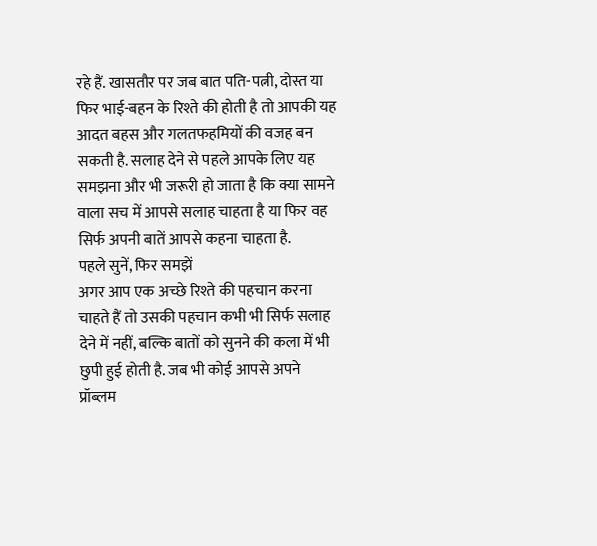रहे हैं. खासतौर पर जब बात पति-पत्नी, दोस्त या फिर भाई-बहन के रिश्ते की होती है तो आपकी यह आदत बहस और गलतफहमियों की वजह बन सकती है. सलाह देने से पहले आपके लिए यह समझना और भी जरूरी हो जाता है कि क्या सामने वाला सच में आपसे सलाह चाहता है या फिर वह सिर्फ अपनी बातें आपसे कहना चाहता है.
पहले सुनें, फिर समझें
अगर आप एक अच्छे रिश्ते की पहचान करना चाहते हैं तो उसकी पहचान कभी भी सिर्फ सलाह देने में नहीं, बल्कि बातों को सुनने की कला में भी छुपी हुई होती है. जब भी कोई आपसे अपने प्रॉब्लम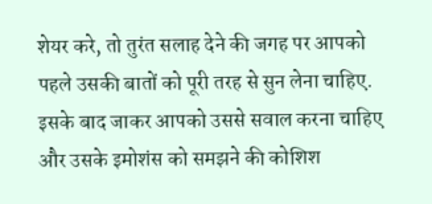शेयर करे, तो तुरंत सलाह देने की जगह पर आपको पहले उसकी बातों को पूरी तरह से सुन लेना चाहिए. इसके बाद जाकर आपको उससे सवाल करना चाहिए और उसके इमोशंस को समझने की कोशिश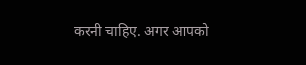करनी चाहिए. अगर आपको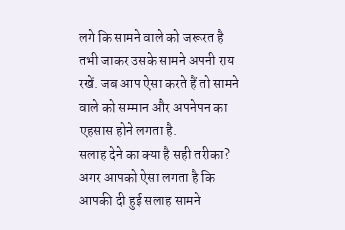लगे कि सामने वाले को जरूरत है तभी जाकर उसके सामने अपनी राय रखें. जब आप ऐसा करते हैं तो सामने वाले को सम्मान और अपनेपन का एहसास होने लगता है.
सलाह देने का क्या है सही तरीका?
अगर आपको ऐसा लगता है कि आपकी दी हुई सलाह सामने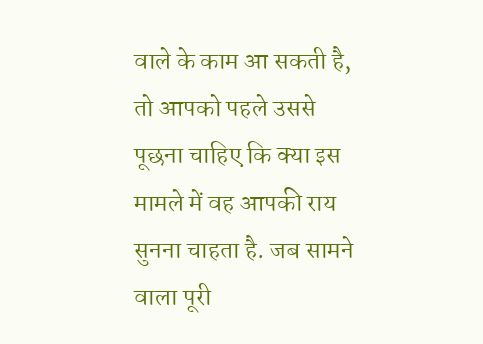वाले के काम आ सकती है, तो आपको पहले उससे पूछना चाहिए कि क्या इस मामले में वह आपकी राय सुनना चाहता है. जब सामने वाला पूरी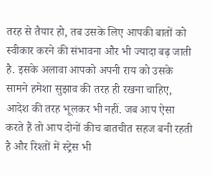तरह से तैयार हो, तब उसके लिए आपकी बातों को स्वीकार करने की संभावना और भी ज्यादा बढ़ जाती है. इसके अलावा आपको अपनी राय को उसके सामने हमेशा सुझाव की तरह ही रखना चाहिए, आदेश की तरह भूलकर भी नहीं. जब आप ऐसा करते हैं तो आप दोनों कीच बातचीत सहज बनी रहती है और रिश्तों में स्ट्रेस भी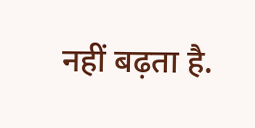नहीं बढ़ता है.